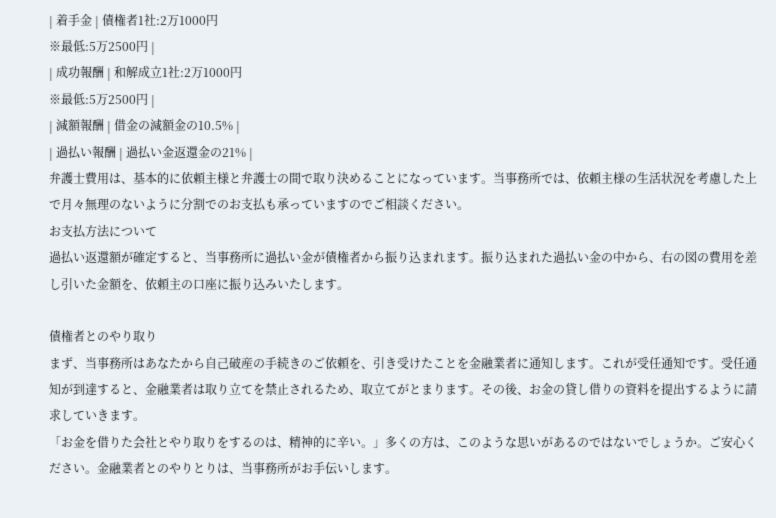| 着手金 | 債権者1社:2万1000円
※最低:5万2500円 |
| 成功報酬 | 和解成立1社:2万1000円
※最低:5万2500円 |
| 減額報酬 | 借金の減額金の10.5% |
| 過払い報酬 | 過払い金返還金の21% |
弁護士費用は、基本的に依頼主様と弁護士の間で取り決めることになっています。当事務所では、依頼主様の生活状況を考慮した上で月々無理のないように分割でのお支払も承っていますのでご相談ください。
お支払方法について
過払い返還額が確定すると、当事務所に過払い金が債権者から振り込まれます。振り込まれた過払い金の中から、右の図の費用を差し引いた金額を、依頼主の口座に振り込みいたします。

債権者とのやり取り
まず、当事務所はあなたから自己破産の手続きのご依頼を、引き受けたことを金融業者に通知します。これが受任通知です。受任通知が到達すると、金融業者は取り立てを禁止されるため、取立てがとまります。その後、お金の貸し借りの資料を提出するように請求していきます。
「お金を借りた会社とやり取りをするのは、精神的に辛い。」多くの方は、このような思いがあるのではないでしょうか。ご安心ください。金融業者とのやりとりは、当事務所がお手伝いします。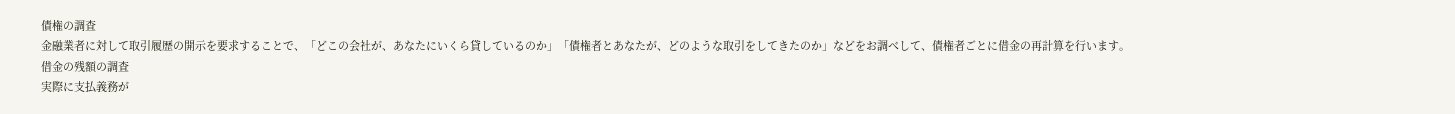債権の調査
金融業者に対して取引履歴の開示を要求することで、「どこの会社が、あなたにいくら貸しているのか」「債権者とあなたが、どのような取引をしてきたのか」などをお調べして、債権者ごとに借金の再計算を行います。
借金の残額の調査
実際に支払義務が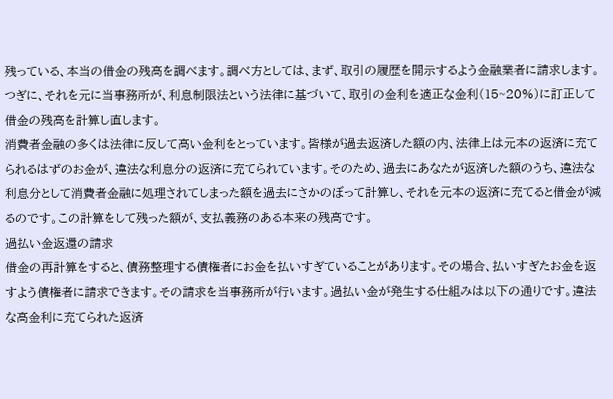残っている、本当の借金の残高を調べます。調べ方としては、まず、取引の履歴を開示するよう金融業者に請求します。つぎに、それを元に当事務所が、利息制限法という法律に基づいて、取引の金利を適正な金利(15~20%)に訂正して借金の残高を計算し直します。
消費者金融の多くは法律に反して高い金利をとっています。皆様が過去返済した額の内、法律上は元本の返済に充てられるはずのお金が、違法な利息分の返済に充てられています。そのため、過去にあなたが返済した額のうち、違法な利息分として消費者金融に処理されてしまった額を過去にさかのぼって計算し、それを元本の返済に充てると借金が減るのです。この計算をして残った額が、支払義務のある本来の残高です。
過払い金返還の請求
借金の再計算をすると、債務整理する債権者にお金を払いすぎていることがあります。その場合、払いすぎたお金を返すよう債権者に請求できます。その請求を当事務所が行います。過払い金が発生する仕組みは以下の通りです。違法な高金利に充てられた返済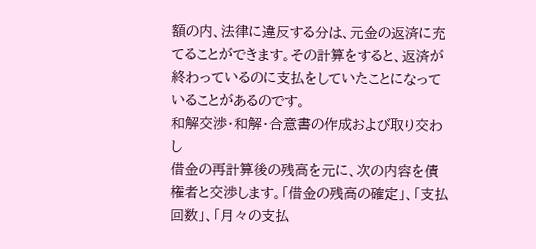額の内、法律に違反する分は、元金の返済に充てることができます。その計算をすると、返済が終わっているのに支払をしていたことになっていることがあるのです。
和解交渉・和解・合意書の作成および取り交わし
借金の再計算後の残高を元に、次の内容を債権者と交渉します。「借金の残高の確定」、「支払回数」、「月々の支払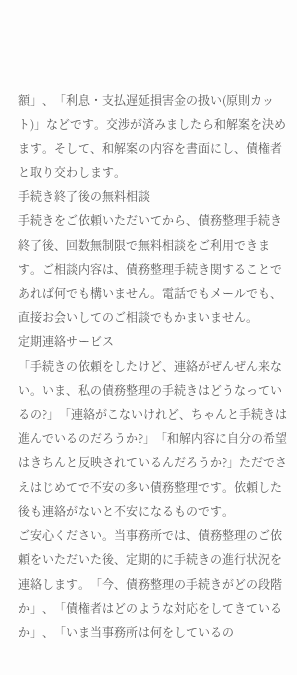額」、「利息・支払遅延損害金の扱い(原則カット)」などです。交渉が済みましたら和解案を決めます。そして、和解案の内容を書面にし、債権者と取り交わします。
手続き終了後の無料相談
手続きをご依頼いただいてから、債務整理手続き終了後、回数無制限で無料相談をご利用できます。ご相談内容は、債務整理手続き関することであれば何でも構いません。電話でもメールでも、直接お会いしてのご相談でもかまいません。
定期連絡サービス
「手続きの依頼をしたけど、連絡がぜんぜん来ない。いま、私の債務整理の手続きはどうなっているの?」「連絡がこないけれど、ちゃんと手続きは進んでいるのだろうか?」「和解内容に自分の希望はきちんと反映されているんだろうか?」ただでさえはじめてで不安の多い債務整理です。依頼した後も連絡がないと不安になるものです。
ご安心ください。当事務所では、債務整理のご依頼をいただいた後、定期的に手続きの進行状況を連絡します。「今、債務整理の手続きがどの段階か」、「債権者はどのような対応をしてきているか」、「いま当事務所は何をしているの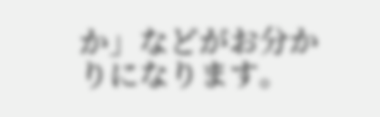か」などがお分かりになります。